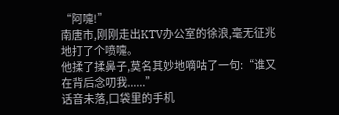“阿嚏!”
南唐市,刚刚走出KTV办公室的徐浪,毫无征兆地打了个喷嚏。
他揉了揉鼻子,莫名其妙地嘀咕了一句:“谁又在背后念叨我......”
话音未落,口袋里的手机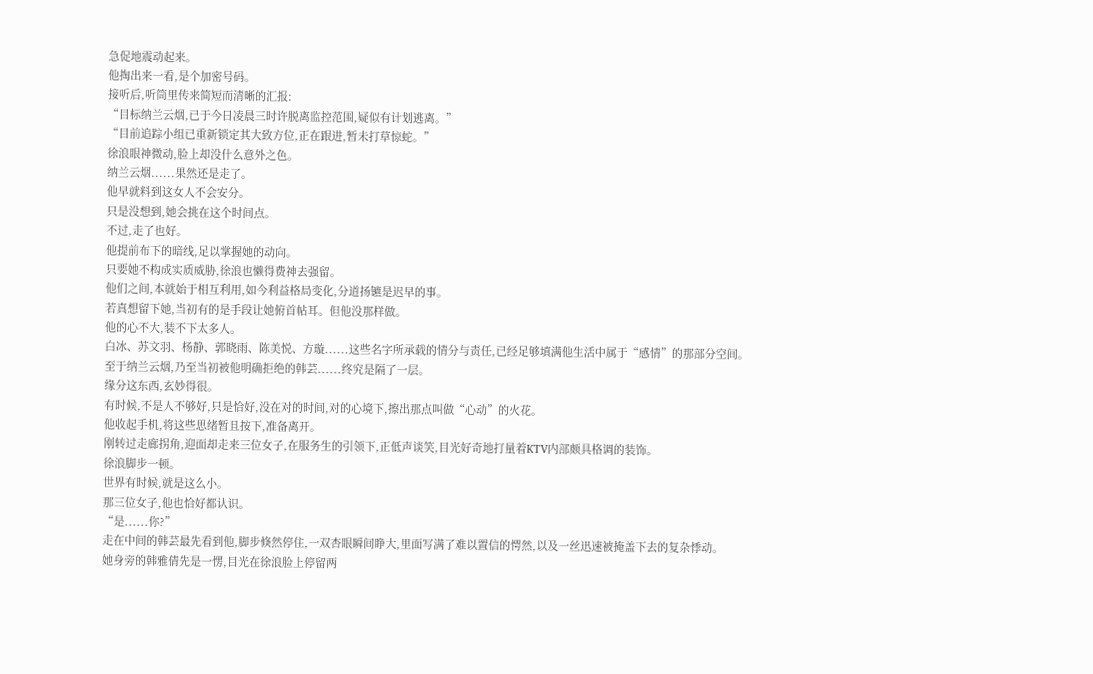急促地震动起来。
他掏出来一看,是个加密号码。
接听后,听筒里传来简短而清晰的汇报:
“目标纳兰云烟,已于今日凌晨三时许脱离监控范围,疑似有计划逃离。”
“目前追踪小组已重新锁定其大致方位,正在跟进,暂未打草惊蛇。”
徐浪眼神微动,脸上却没什么意外之色。
纳兰云烟......果然还是走了。
他早就料到这女人不会安分。
只是没想到,她会挑在这个时间点。
不过,走了也好。
他提前布下的暗线,足以掌握她的动向。
只要她不构成实质威胁,徐浪也懒得费神去强留。
他们之间,本就始于相互利用,如今利益格局变化,分道扬镳是迟早的事。
若真想留下她,当初有的是手段让她俯首帖耳。但他没那样做。
他的心不大,装不下太多人。
白冰、苏文羽、杨静、郭晓雨、陈美悦、方璇......这些名字所承载的情分与责任,已经足够填满他生活中属于“感情”的那部分空间。
至于纳兰云烟,乃至当初被他明确拒绝的韩芸......终究是隔了一层。
缘分这东西,玄妙得很。
有时候,不是人不够好,只是恰好,没在对的时间,对的心境下,擦出那点叫做“心动”的火花。
他收起手机,将这些思绪暂且按下,准备离开。
刚转过走廊拐角,迎面却走来三位女子,在服务生的引领下,正低声谈笑,目光好奇地打量着KTV内部颇具格调的装饰。
徐浪脚步一顿。
世界有时候,就是这么小。
那三位女子,他也恰好都认识。
“是......你?”
走在中间的韩芸最先看到他,脚步倏然停住,一双杏眼瞬间睁大,里面写满了难以置信的愕然,以及一丝迅速被掩盖下去的复杂悸动。
她身旁的韩雅倩先是一愣,目光在徐浪脸上停留两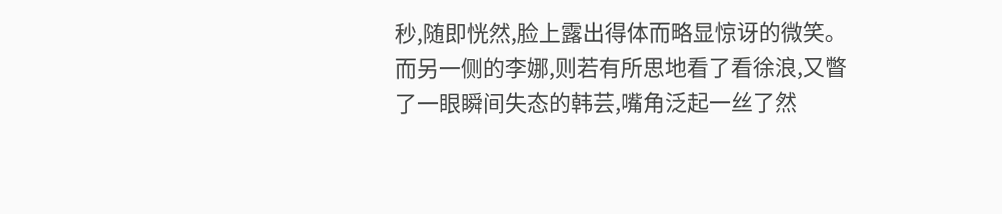秒,随即恍然,脸上露出得体而略显惊讶的微笑。
而另一侧的李娜,则若有所思地看了看徐浪,又瞥了一眼瞬间失态的韩芸,嘴角泛起一丝了然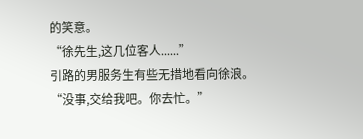的笑意。
“徐先生,这几位客人......”
引路的男服务生有些无措地看向徐浪。
“没事,交给我吧。你去忙。”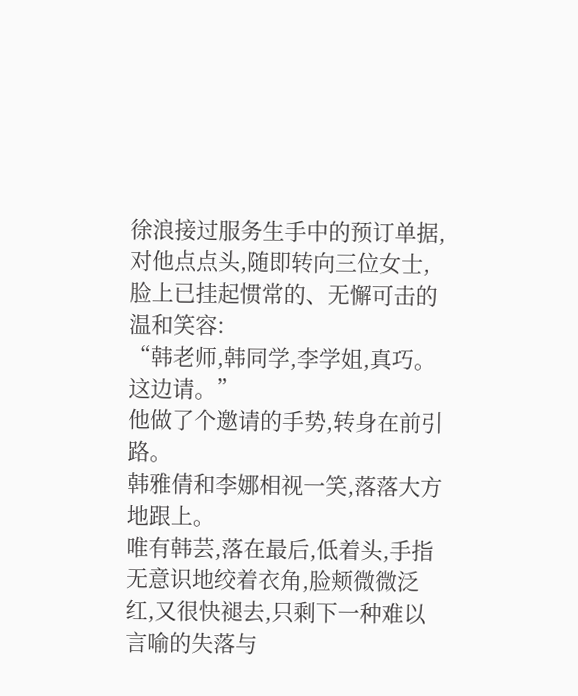徐浪接过服务生手中的预订单据,对他点点头,随即转向三位女士,脸上已挂起惯常的、无懈可击的温和笑容:
“韩老师,韩同学,李学姐,真巧。这边请。”
他做了个邀请的手势,转身在前引路。
韩雅倩和李娜相视一笑,落落大方地跟上。
唯有韩芸,落在最后,低着头,手指无意识地绞着衣角,脸颊微微泛红,又很快褪去,只剩下一种难以言喻的失落与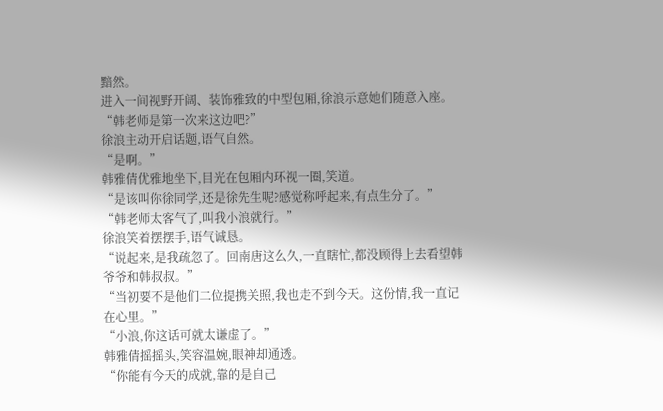黯然。
进入一间视野开阔、装饰雅致的中型包厢,徐浪示意她们随意入座。
“韩老师是第一次来这边吧?”
徐浪主动开启话题,语气自然。
“是啊。”
韩雅倩优雅地坐下,目光在包厢内环视一圈,笑道。
“是该叫你徐同学,还是徐先生呢?感觉称呼起来,有点生分了。”
“韩老师太客气了,叫我小浪就行。”
徐浪笑着摆摆手,语气诚恳。
“说起来,是我疏忽了。回南唐这么久,一直瞎忙,都没顾得上去看望韩爷爷和韩叔叔。”
“当初要不是他们二位提携关照,我也走不到今天。这份情,我一直记在心里。”
“小浪,你这话可就太谦虚了。”
韩雅倩摇摇头,笑容温婉,眼神却通透。
“你能有今天的成就,靠的是自己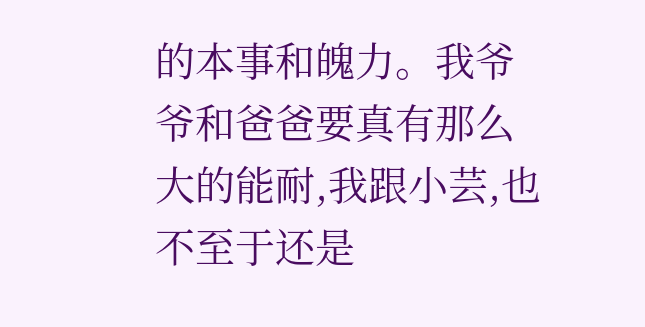的本事和魄力。我爷爷和爸爸要真有那么大的能耐,我跟小芸,也不至于还是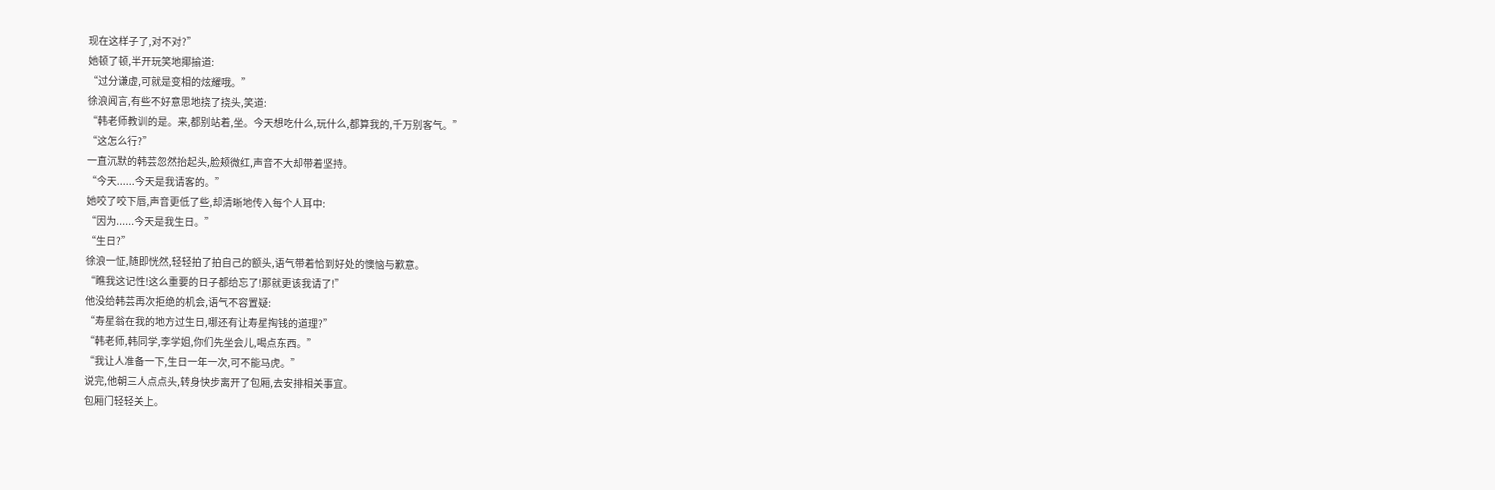现在这样子了,对不对?”
她顿了顿,半开玩笑地揶揄道:
“过分谦虚,可就是变相的炫耀哦。”
徐浪闻言,有些不好意思地挠了挠头,笑道:
“韩老师教训的是。来,都别站着,坐。今天想吃什么,玩什么,都算我的,千万别客气。”
“这怎么行?”
一直沉默的韩芸忽然抬起头,脸颊微红,声音不大却带着坚持。
“今天......今天是我请客的。”
她咬了咬下唇,声音更低了些,却清晰地传入每个人耳中:
“因为......今天是我生日。”
“生日?”
徐浪一怔,随即恍然,轻轻拍了拍自己的额头,语气带着恰到好处的懊恼与歉意。
“瞧我这记性!这么重要的日子都给忘了!那就更该我请了!”
他没给韩芸再次拒绝的机会,语气不容置疑:
“寿星翁在我的地方过生日,哪还有让寿星掏钱的道理?”
“韩老师,韩同学,李学姐,你们先坐会儿,喝点东西。”
“我让人准备一下,生日一年一次,可不能马虎。”
说完,他朝三人点点头,转身快步离开了包厢,去安排相关事宜。
包厢门轻轻关上。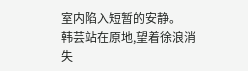室内陷入短暂的安静。
韩芸站在原地,望着徐浪消失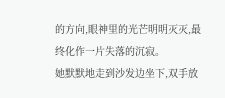的方向,眼神里的光芒明明灭灭,最终化作一片失落的沉寂。
她默默地走到沙发边坐下,双手放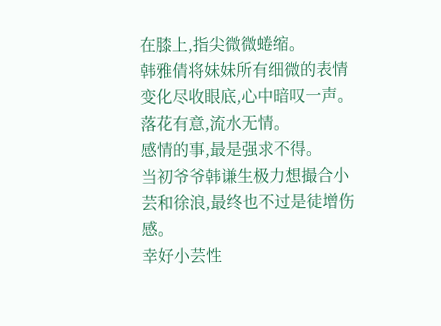在膝上,指尖微微蜷缩。
韩雅倩将妹妹所有细微的表情变化尽收眼底,心中暗叹一声。
落花有意,流水无情。
感情的事,最是强求不得。
当初爷爷韩谦生极力想撮合小芸和徐浪,最终也不过是徒增伤感。
幸好小芸性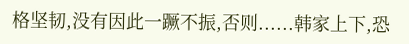格坚韧,没有因此一蹶不振,否则......韩家上下,恐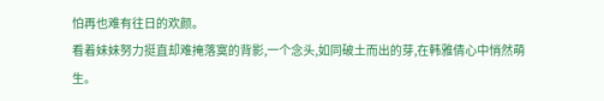怕再也难有往日的欢颜。
看着妹妹努力挺直却难掩落寞的背影,一个念头,如同破土而出的芽,在韩雅倩心中悄然萌生。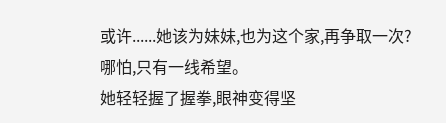或许......她该为妹妹,也为这个家,再争取一次?
哪怕,只有一线希望。
她轻轻握了握拳,眼神变得坚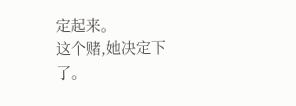定起来。
这个赌,她决定下了。